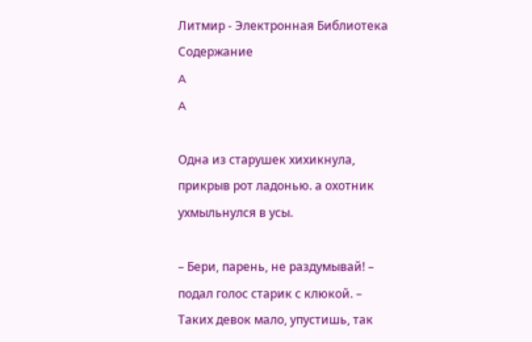Литмир - Электронная Библиотека
Содержание
A
A

Одна из старушек хихикнула, прикрыв рот ладонью. а охотник ухмыльнулся в усы.

– Бери, парень, не раздумывай! – подал голос старик с клюкой. – Таких девок мало, упустишь, так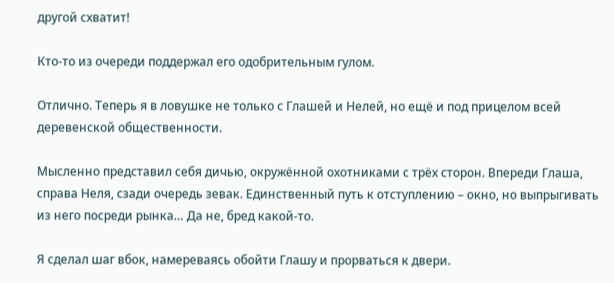другой схватит!

Кто‑то из очереди поддержал его одобрительным гулом.

Отлично. Теперь я в ловушке не только с Глашей и Нелей, но ещё и под прицелом всей деревенской общественности.

Мысленно представил себя дичью, окружённой охотниками с трёх сторон. Впереди Глаша, справа Неля, сзади очередь зевак. Единственный путь к отступлению – окно, но выпрыгивать из него посреди рынка… Да не, бред какой‑то.

Я сделал шаг вбок, намереваясь обойти Глашу и прорваться к двери.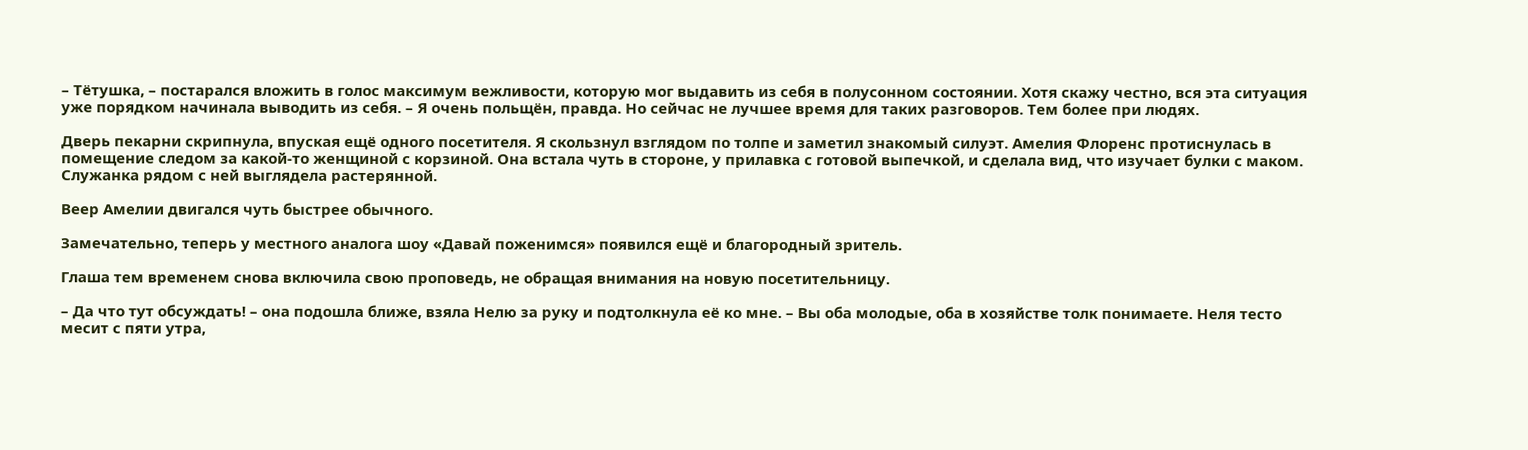– Тётушка, – постарался вложить в голос максимум вежливости, которую мог выдавить из себя в полусонном состоянии. Хотя скажу честно, вся эта ситуация уже порядком начинала выводить из себя. – Я очень польщён, правда. Но сейчас не лучшее время для таких разговоров. Тем более при людях.

Дверь пекарни скрипнула, впуская ещё одного посетителя. Я скользнул взглядом по толпе и заметил знакомый силуэт. Амелия Флоренс протиснулась в помещение следом за какой‑то женщиной с корзиной. Она встала чуть в стороне, у прилавка с готовой выпечкой, и сделала вид, что изучает булки с маком. Служанка рядом с ней выглядела растерянной.

Веер Амелии двигался чуть быстрее обычного.

Замечательно, теперь у местного аналога шоу «Давай поженимся» появился ещё и благородный зритель.

Глаша тем временем снова включила свою проповедь, не обращая внимания на новую посетительницу.

– Да что тут обсуждать! – она подошла ближе, взяла Нелю за руку и подтолкнула её ко мне. – Вы оба молодые, оба в хозяйстве толк понимаете. Неля тесто месит с пяти утра,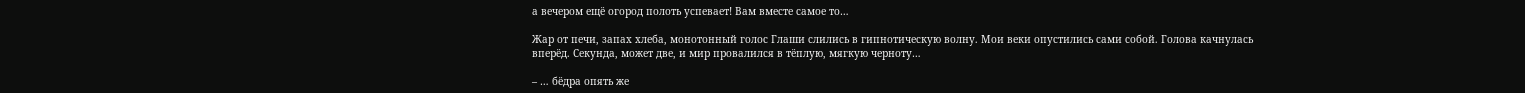а вечером ещё огород полоть успевает! Вам вместе самое то…

Жар от печи, запах хлеба, монотонный голос Глаши слились в гипнотическую волну. Мои веки опустились сами собой. Голова качнулась вперёд. Секунда, может две, и мир провалился в тёплую, мягкую черноту…

– … бёдра опять же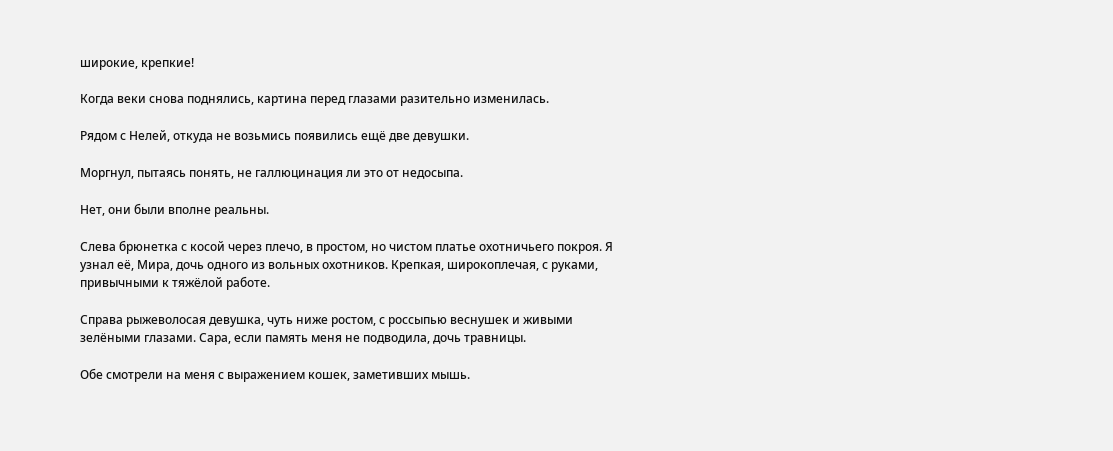широкие, крепкие!

Когда веки снова поднялись, картина перед глазами разительно изменилась.

Рядом с Нелей, откуда не возьмись появились ещё две девушки.

Моргнул, пытаясь понять, не галлюцинация ли это от недосыпа.

Нет, они были вполне реальны.

Слева брюнетка с косой через плечо, в простом, но чистом платье охотничьего покроя. Я узнал её, Мира, дочь одного из вольных охотников. Крепкая, широкоплечая, с руками, привычными к тяжёлой работе.

Справа рыжеволосая девушка, чуть ниже ростом, с россыпью веснушек и живыми зелёными глазами. Сара, если память меня не подводила, дочь травницы.

Обе смотрели на меня с выражением кошек, заметивших мышь.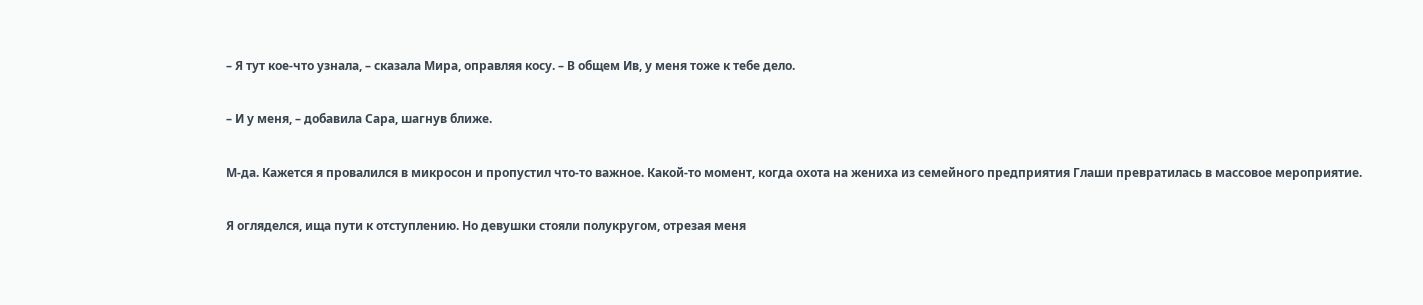– Я тут кое‑что узнала, – сказала Мира, оправляя косу. – В общем Ив, у меня тоже к тебе дело.

– И у меня, – добавила Сара, шагнув ближе.

М‑да. Кажется я провалился в микросон и пропустил что‑то важное. Какой‑то момент, когда охота на жениха из семейного предприятия Глаши превратилась в массовое мероприятие.

Я огляделся, ища пути к отступлению. Но девушки стояли полукругом, отрезая меня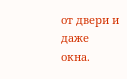от двери и даже окна.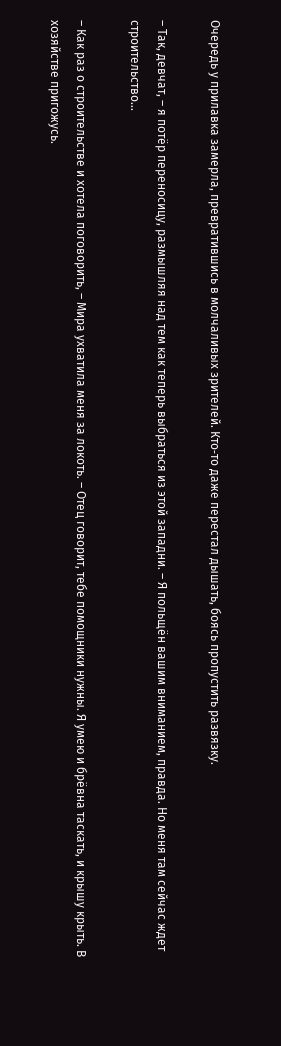Очередь у прилавка замерла, превратившись в молчаливых зрителей. Кто‑то даже перестал дышать, боясь пропустить развязку.

– Так, девчат, – я потёр переносицу, размышляя над тем как теперь выбраться из этой западни. – Я польщён вашим вниманием, правда. Но меня там сейчас ждет строительство…

– Как раз о строительстве и хотела поговорить, – Мира ухватила меня за локоть. – Отец говорит, тебе помощники нужны. Я умею и брёвна таскать, и крышу крыть. В хозяйстве пригожусь.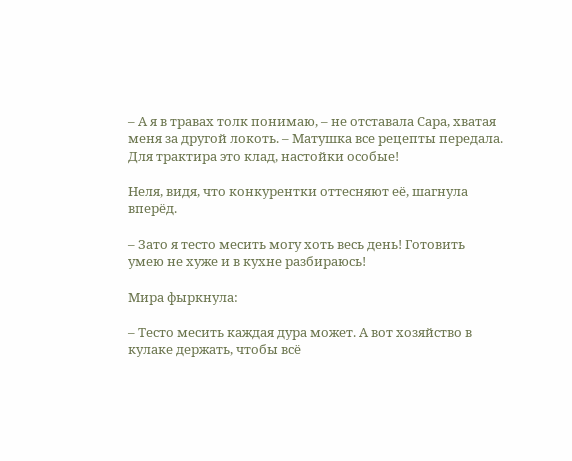– А я в травах толк понимаю, – не отставала Сара, хватая меня за другой локоть. – Матушка все рецепты передала. Для трактира это клад, настойки особые!

Неля, видя, что конкурентки оттесняют её, шагнула вперёд.

– Зато я тесто месить могу хоть весь день! Готовить умею не хуже и в кухне разбираюсь!

Мира фыркнула:

– Тесто месить каждая дура может. А вот хозяйство в кулаке держать, чтобы всё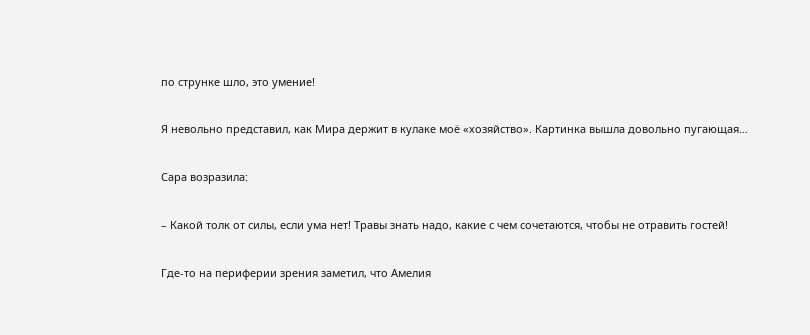по струнке шло, это умение!

Я невольно представил, как Мира держит в кулаке моё «хозяйство». Картинка вышла довольно пугающая…

Сара возразила:

– Какой толк от силы, если ума нет! Травы знать надо, какие с чем сочетаются, чтобы не отравить гостей!

Где‑то на периферии зрения заметил, что Амелия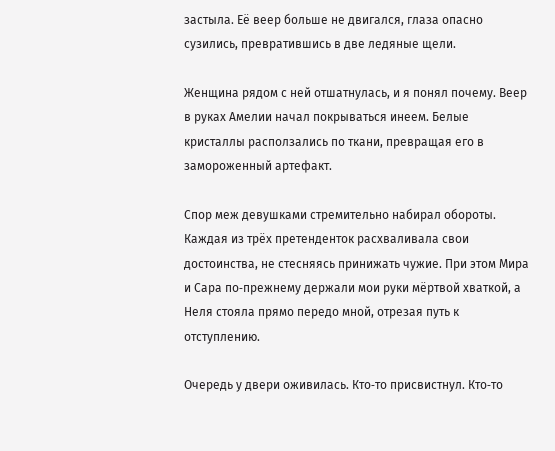застыла. Её веер больше не двигался, глаза опасно сузились, превратившись в две ледяные щели.

Женщина рядом с ней отшатнулась, и я понял почему. Веер в руках Амелии начал покрываться инеем. Белые кристаллы расползались по ткани, превращая его в замороженный артефакт.

Спор меж девушками стремительно набирал обороты. Каждая из трёх претенденток расхваливала свои достоинства, не стесняясь принижать чужие. При этом Мира и Сара по‑прежнему держали мои руки мёртвой хваткой, а Неля стояла прямо передо мной, отрезая путь к отступлению.

Очередь у двери оживилась. Кто‑то присвистнул. Кто‑то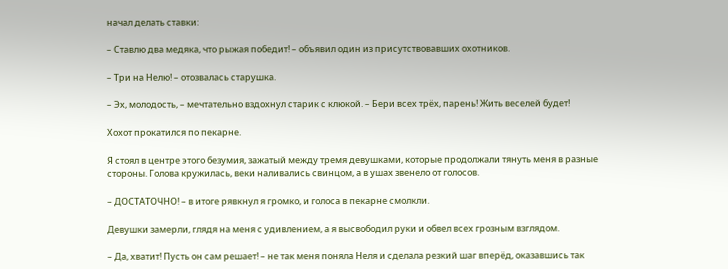начал делать ставки:

– Ставлю два медяка, что рыжая победит! – объявил один из присутствовавших охотников.

– Три на Нелю! – отозвалась старушка.

– Эх, молодость, – мечтательно вздохнул старик с клюкой. – Бери всех трёх, парень! Жить веселей будет!

Хохот прокатился по пекарне.

Я стоял в центре этого безумия, зажатый между тремя девушками, которые продолжали тянуть меня в разные стороны. Голова кружилась, веки наливались свинцом, а в ушах звенело от голосов.

– ДОСТАТОЧНО! – в итоге рявкнул я громко, и голоса в пекарне смолкли.

Девушки замерли, глядя на меня с удивлением, а я высвободил руки и обвел всех грозным взглядом.

– Да, хватит! Пусть он сам решает! – не так меня поняла Неля и сделала резкий шаг вперёд, оказавшись так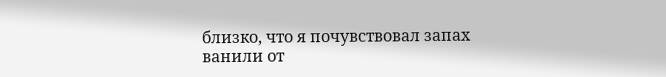близко, что я почувствовал запах ванили от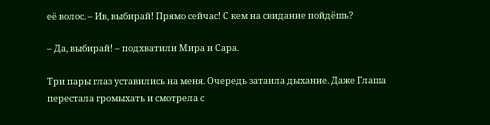её волос. – Ив, выбирай! Прямо сейчас! С кем на свидание пойдёшь?

– Да, выбирай! – подхватили Мира и Сара.

Три пары глаз уставились на меня. Очередь затаила дыхание. Даже Глаша перестала громыхать и смотрела с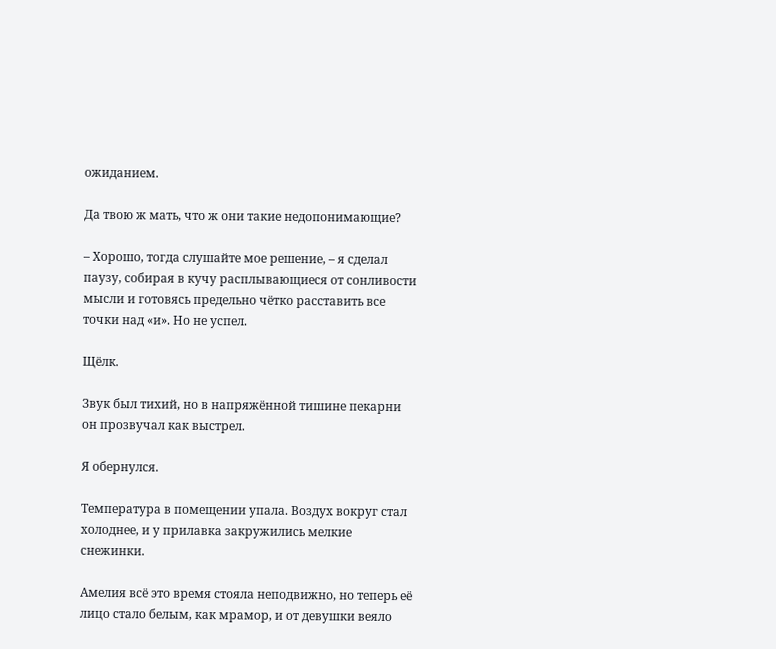ожиданием.

Да твою ж мать, что ж они такие недопонимающие?

– Хорошо, тогда слушайте мое решение, – я сделал паузу, собирая в кучу расплывающиеся от сонливости мысли и готовясь предельно чётко расставить все точки над «и». Но не успел.

Щёлк.

Звук был тихий, но в напряжённой тишине пекарни он прозвучал как выстрел.

Я обернулся.

Температура в помещении упала. Воздух вокруг стал холоднее, и у прилавка закружились мелкие снежинки.

Амелия всё это время стояла неподвижно, но теперь её лицо стало белым, как мрамор, и от девушки веяло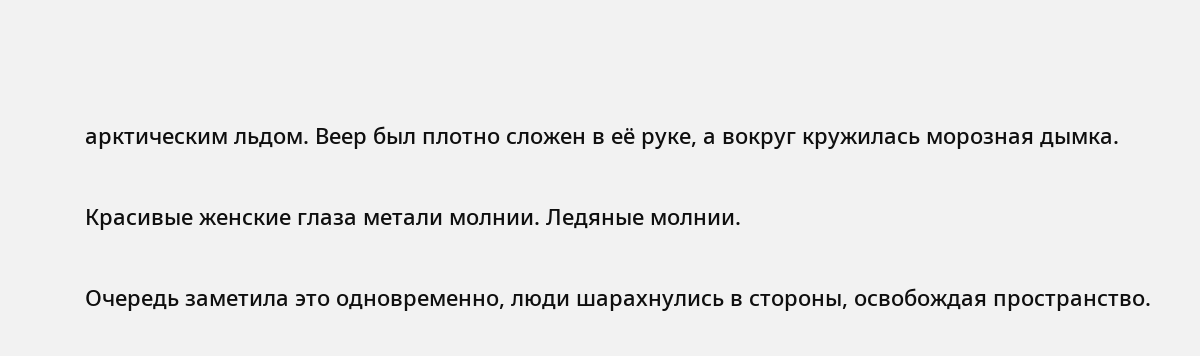арктическим льдом. Веер был плотно сложен в её руке, а вокруг кружилась морозная дымка.

Красивые женские глаза метали молнии. Ледяные молнии.

Очередь заметила это одновременно, люди шарахнулись в стороны, освобождая пространство.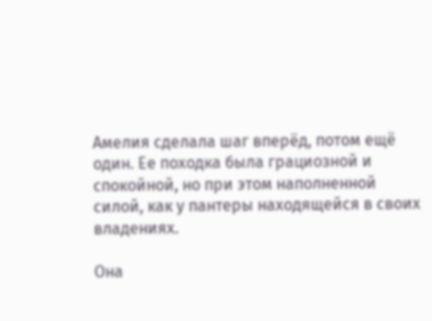Амелия сделала шаг вперёд, потом ещё один. Ее походка была грациозной и спокойной, но при этом наполненной силой, как у пантеры находящейся в своих владениях.

Она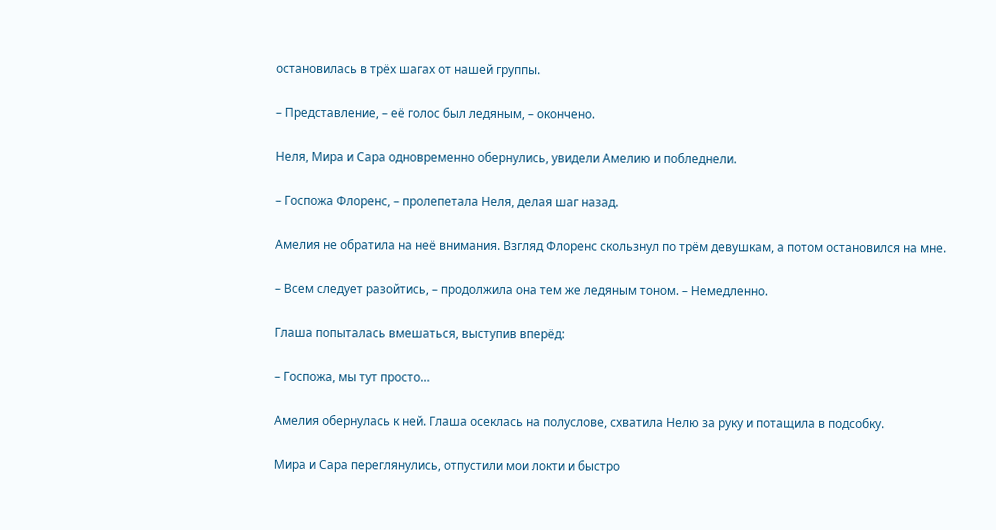остановилась в трёх шагах от нашей группы.

– Представление, – её голос был ледяным, – окончено.

Неля, Мира и Сара одновременно обернулись, увидели Амелию и побледнели.

– Госпожа Флоренс, – пролепетала Неля, делая шаг назад.

Амелия не обратила на неё внимания. Взгляд Флоренс скользнул по трём девушкам, а потом остановился на мне.

– Всем следует разойтись, – продолжила она тем же ледяным тоном. – Немедленно.

Глаша попыталась вмешаться, выступив вперёд:

– Госпожа, мы тут просто…

Амелия обернулась к ней. Глаша осеклась на полуслове, схватила Нелю за руку и потащила в подсобку.

Мира и Сара переглянулись, отпустили мои локти и быстро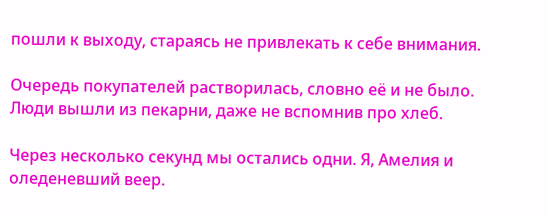пошли к выходу, стараясь не привлекать к себе внимания.

Очередь покупателей растворилась, словно её и не было. Люди вышли из пекарни, даже не вспомнив про хлеб.

Через несколько секунд мы остались одни. Я, Амелия и оледеневший веер.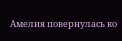Амелия повернулась ко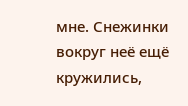мне. Снежинки вокруг неё ещё кружились,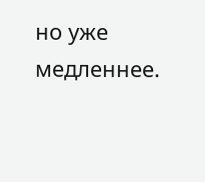но уже медленнее.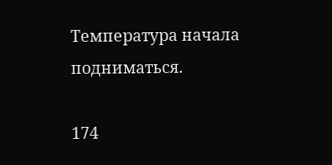Температура начала подниматься.

174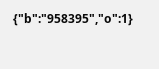{"b":"958395","o":1}